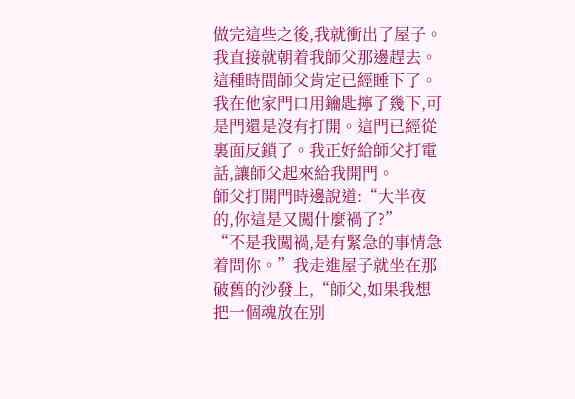做完這些之後,我就衝出了屋子。我直接就朝着我師父那邊趕去。
這種時間師父肯定已經睡下了。我在他家門口用鑰匙擰了幾下,可是門還是沒有打開。這門已經從裏面反鎖了。我正好給師父打電話,讓師父起來給我開門。
師父打開門時邊說道:“大半夜的,你這是又闖什麼禍了?”
“不是我闖禍,是有緊急的事情急着問你。”我走進屋子就坐在那破舊的沙發上,“師父,如果我想把一個魂放在別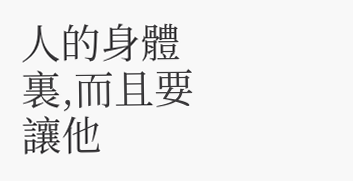人的身體裏,而且要讓他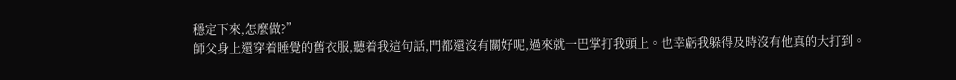穩定下來,怎麼做?”
師父身上還穿着睡覺的舊衣服,聽着我這句話,門都還沒有關好呢,過來就一巴掌打我頭上。也幸虧我躲得及時沒有他真的大打到。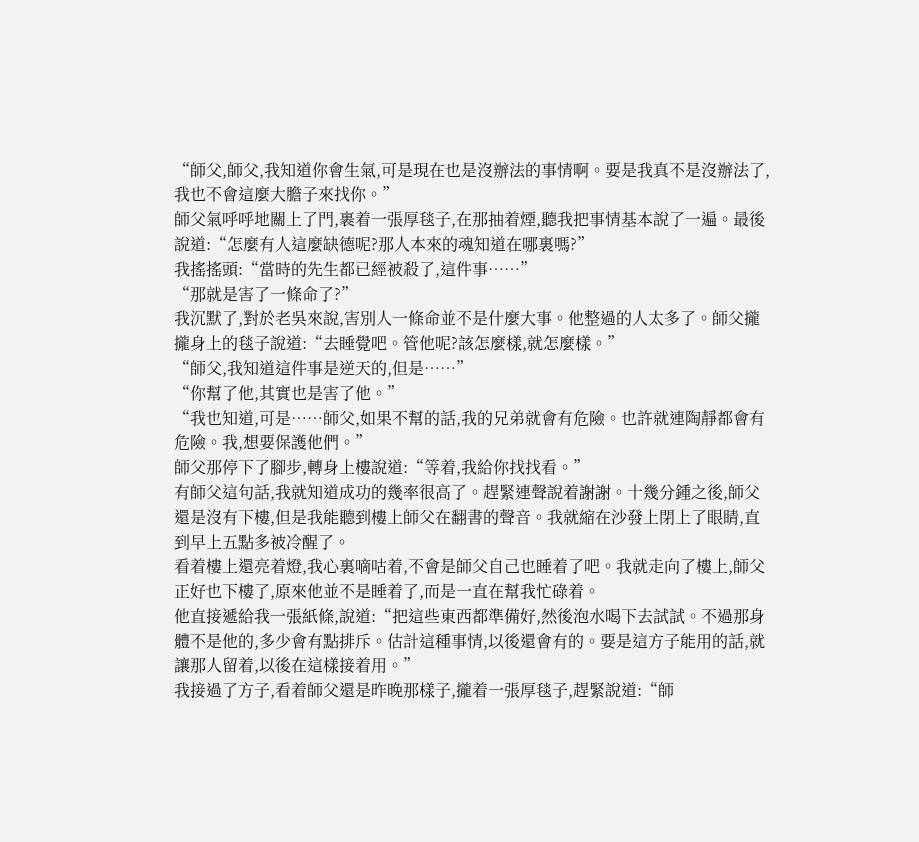“師父,師父,我知道你會生氣,可是現在也是沒辦法的事情啊。要是我真不是沒辦法了,我也不會這麼大膽子來找你。”
師父氣呼呼地關上了門,裹着一張厚毯子,在那抽着煙,聽我把事情基本說了一遍。最後說道:“怎麼有人這麼缺德呢?那人本來的魂知道在哪裏嗎?”
我搖搖頭:“當時的先生都已經被殺了,這件事……”
“那就是害了一條命了?”
我沉默了,對於老吳來說,害別人一條命並不是什麼大事。他整過的人太多了。師父攏攏身上的毯子說道:“去睡覺吧。管他呢?該怎麼樣,就怎麼樣。”
“師父,我知道這件事是逆天的,但是……”
“你幫了他,其實也是害了他。”
“我也知道,可是……師父,如果不幫的話,我的兄弟就會有危險。也許就連陶靜都會有危險。我,想要保護他們。”
師父那停下了腳步,轉身上樓說道:“等着,我給你找找看。”
有師父這句話,我就知道成功的幾率很高了。趕緊連聲說着謝謝。十幾分鍾之後,師父還是沒有下樓,但是我能聽到樓上師父在翻書的聲音。我就縮在沙發上閉上了眼睛,直到早上五點多被冷醒了。
看着樓上還亮着燈,我心裏嘀咕着,不會是師父自己也睡着了吧。我就走向了樓上,師父正好也下樓了,原來他並不是睡着了,而是一直在幫我忙碌着。
他直接遞給我一張紙條,說道:“把這些東西都準備好,然後泡水喝下去試試。不過那身體不是他的,多少會有點排斥。估計這種事情,以後還會有的。要是這方子能用的話,就讓那人留着,以後在這樣接着用。”
我接過了方子,看着師父還是昨晚那樣子,攏着一張厚毯子,趕緊說道:“師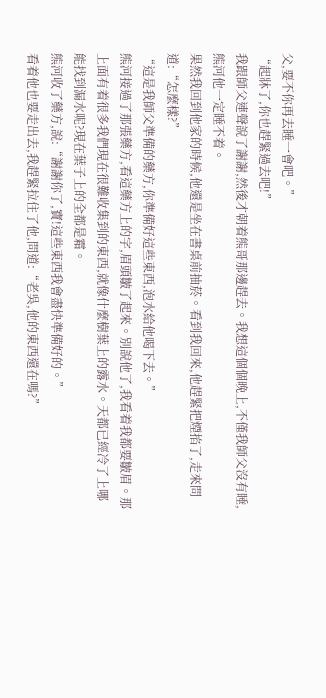父,要不你再去睡一會吧。”
“起牀了,你也趕緊過去吧!”
我跟師父連聲說了謝謝,然後才朝着熊哥那邊趕去。我想這個個晚上,不僅我師父沒有睡,熊河他一定睡不着。
果然我回到他家的時候,他還是坐在書桌前抽菸。看到我回來,他趕緊把煙掐了,走來問道:“怎麼樣?”
“這是我師父準備的藥方,你準備好這些東西,泡水給他喝下去。”
熊河接過了那張藥方,看這藥方上的字,眉頭皺了起來。別說他了,我看着我都要皺眉。那上面有着很多我們現在很難收集到的東西,就像什麼樹葉上的露水。天都已經冷了上哪能找到漏水呢?現在葉子上的全都是霜。
熊河收了藥方,說:“謝謝你了,寶!這些東西我會盡快準備好的。”
看着他也要走出去,我趕緊拉住了他,問道:“老吳,他的東西還在嗎?”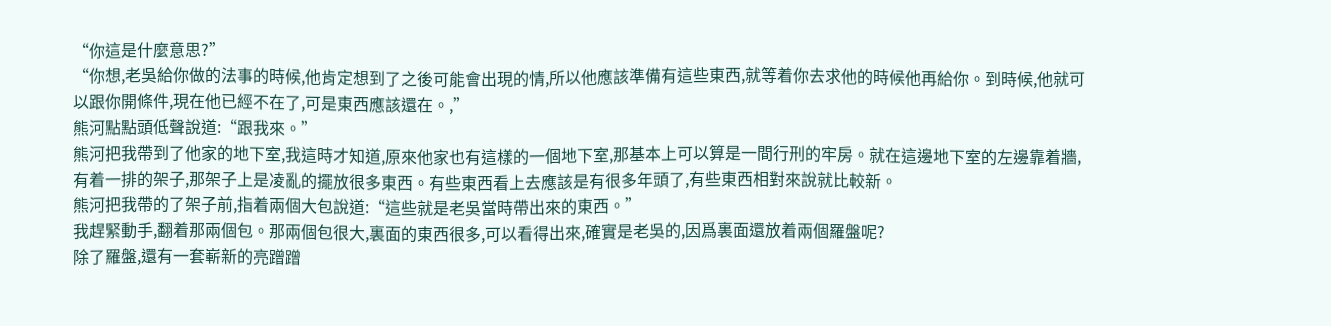“你這是什麼意思?”
“你想,老吳給你做的法事的時候,他肯定想到了之後可能會出現的情,所以他應該準備有這些東西,就等着你去求他的時候他再給你。到時候,他就可以跟你開條件,現在他已經不在了,可是東西應該還在。,”
熊河點點頭低聲說道:“跟我來。”
熊河把我帶到了他家的地下室,我這時才知道,原來他家也有這樣的一個地下室,那基本上可以算是一間行刑的牢房。就在這邊地下室的左邊靠着牆,有着一排的架子,那架子上是凌亂的擺放很多東西。有些東西看上去應該是有很多年頭了,有些東西相對來說就比較新。
熊河把我帶的了架子前,指着兩個大包說道:“這些就是老吳當時帶出來的東西。”
我趕緊動手,翻着那兩個包。那兩個包很大,裏面的東西很多,可以看得出來,確實是老吳的,因爲裏面還放着兩個羅盤呢?
除了羅盤,還有一套嶄新的亮蹭蹭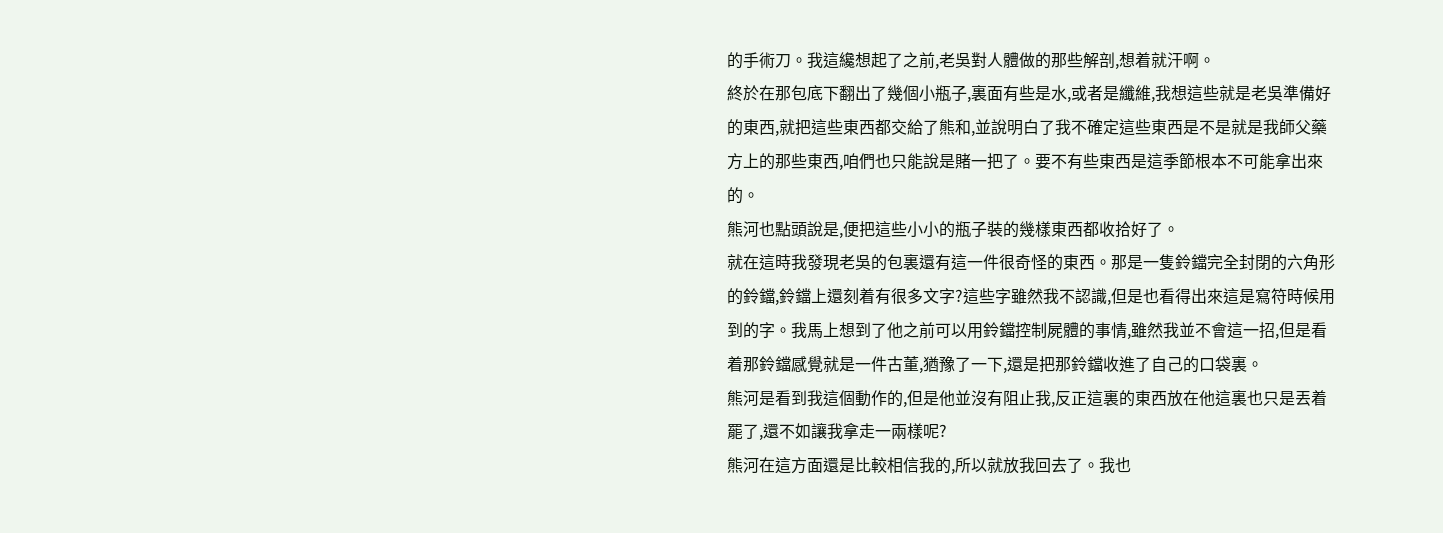的手術刀。我這纔想起了之前,老吳對人體做的那些解剖,想着就汗啊。
終於在那包底下翻出了幾個小瓶子,裏面有些是水,或者是纖維,我想這些就是老吳準備好的東西,就把這些東西都交給了熊和,並說明白了我不確定這些東西是不是就是我師父藥方上的那些東西,咱們也只能說是賭一把了。要不有些東西是這季節根本不可能拿出來的。
熊河也點頭說是,便把這些小小的瓶子裝的幾樣東西都收拾好了。
就在這時我發現老吳的包裏還有這一件很奇怪的東西。那是一隻鈴鐺完全封閉的六角形的鈴鐺,鈴鐺上還刻着有很多文字?這些字雖然我不認識,但是也看得出來這是寫符時候用到的字。我馬上想到了他之前可以用鈴鐺控制屍體的事情,雖然我並不會這一招,但是看着那鈴鐺感覺就是一件古董,猶豫了一下,還是把那鈴鐺收進了自己的口袋裏。
熊河是看到我這個動作的,但是他並沒有阻止我,反正這裏的東西放在他這裏也只是丟着罷了,還不如讓我拿走一兩樣呢?
熊河在這方面還是比較相信我的,所以就放我回去了。我也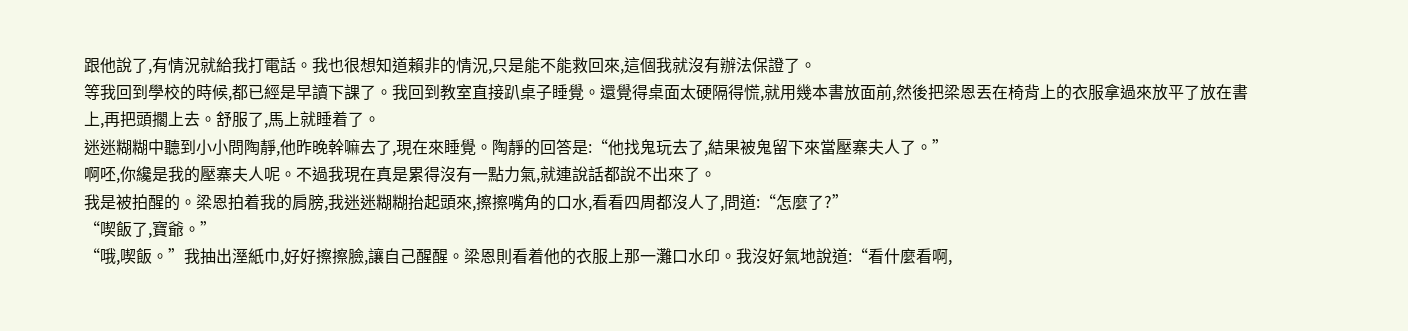跟他說了,有情況就給我打電話。我也很想知道賴非的情況,只是能不能救回來,這個我就沒有辦法保證了。
等我回到學校的時候,都已經是早讀下課了。我回到教室直接趴桌子睡覺。還覺得桌面太硬隔得慌,就用幾本書放面前,然後把梁恩丟在椅背上的衣服拿過來放平了放在書上,再把頭擱上去。舒服了,馬上就睡着了。
迷迷糊糊中聽到小小問陶靜,他昨晚幹嘛去了,現在來睡覺。陶靜的回答是:“他找鬼玩去了,結果被鬼留下來當壓寨夫人了。”
啊呸,你纔是我的壓寨夫人呢。不過我現在真是累得沒有一點力氣,就連說話都說不出來了。
我是被拍醒的。梁恩拍着我的肩膀,我迷迷糊糊抬起頭來,擦擦嘴角的口水,看看四周都沒人了,問道:“怎麼了?”
“喫飯了,寶爺。”
“哦,喫飯。”我抽出溼紙巾,好好擦擦臉,讓自己醒醒。梁恩則看着他的衣服上那一灘口水印。我沒好氣地說道:“看什麼看啊,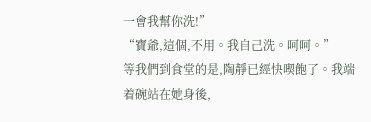一會我幫你洗!”
“寶爺,這個,不用。我自己洗。呵呵。”
等我們到食堂的是,陶靜已經快喫飽了。我端着碗站在她身後,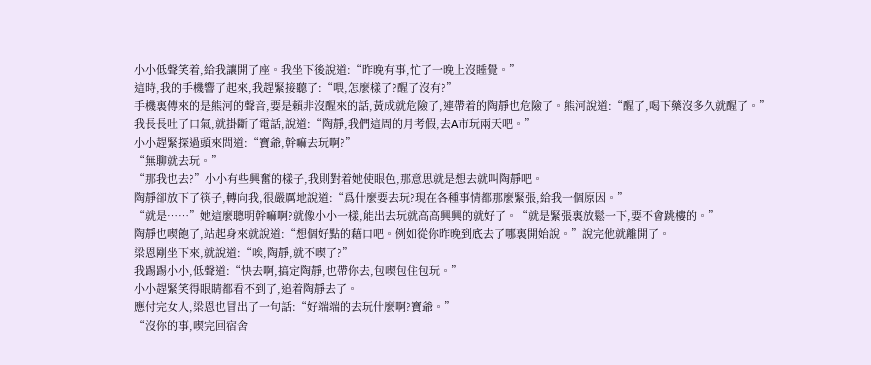小小低聲笑着,給我讓開了座。我坐下後說道:“昨晚有事,忙了一晚上沒睡覺。”
這時,我的手機響了起來,我趕緊接聽了:“喂,怎麼樣了?醒了沒有?”
手機裏傳來的是熊河的聲音,要是賴非沒醒來的話,黃成就危險了,連帶着的陶靜也危險了。熊河說道:“醒了,喝下藥沒多久就醒了。”
我長長吐了口氣,就掛斷了電話,說道:“陶靜,我們這周的月考假,去A市玩兩天吧。”
小小趕緊探過頭來問道:“寶爺,幹嘛去玩啊?”
“無聊就去玩。”
“那我也去?”小小有些興奮的樣子,我則對着她使眼色,那意思就是想去就叫陶靜吧。
陶靜卻放下了筷子,轉向我,很嚴厲地說道:“爲什麼要去玩?現在各種事情都那麼緊張,給我一個原因。”
“就是……”她這麼聰明幹嘛啊?就像小小一樣,能出去玩就高高興興的就好了。“就是緊張裏放鬆一下,要不會跳樓的。”
陶靜也喫飽了,站起身來就說道:“想個好點的藉口吧。例如從你昨晚到底去了哪裏開始說。”說完他就離開了。
梁恩剛坐下來,就說道:“唉,陶靜,就不喫了?”
我踢踢小小,低聲道:“快去啊,搞定陶靜,也帶你去,包喫包住包玩。”
小小趕緊笑得眼睛都看不到了,追着陶靜去了。
應付完女人,梁恩也冒出了一句話:“好端端的去玩什麼啊?寶爺。”
“沒你的事,喫完回宿舍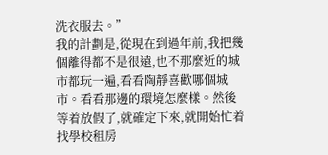洗衣服去。”
我的計劃是,從現在到過年前,我把幾個離得都不是很遠,也不那麼近的城市都玩一遍,看看陶靜喜歡哪個城市。看看那邊的環境怎麼樣。然後等着放假了,就確定下來,就開始忙着找學校租房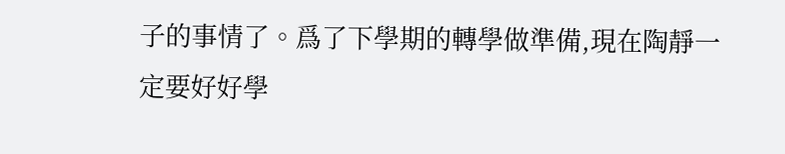子的事情了。爲了下學期的轉學做準備,現在陶靜一定要好好學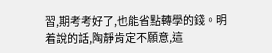習,期考考好了,也能省點轉學的錢。明着說的話,陶靜肯定不願意,這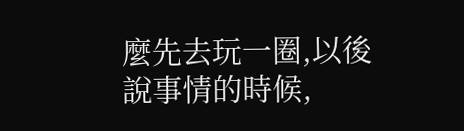麼先去玩一圈,以後說事情的時候,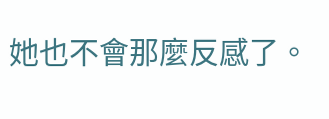她也不會那麼反感了。